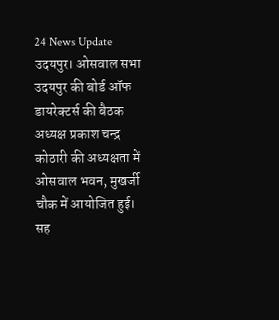24 News Update उदयपुर। ओसवाल सभा उदयपुर की बोर्ड ऑफ डायरेक्टर्स की बैठक अध्यक्ष प्रकाश चन्द्र कोठारी की अध्यक्षता में ओसवाल भवन, मुखर्जी चौक में आयोजित हुई। सह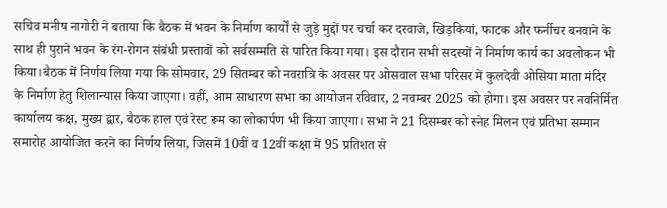सचिव मनीष नागोरी ने बताया कि बैठक में भवन के निर्माण कार्यों से जुड़े मुद्दों पर चर्चा कर दरवाजे, खिड़कियां, फाटक और फर्नीचर बनवाने के साथ ही पुराने भवन के रंग-रोगन संबंधी प्रस्तावों को सर्वसम्मति से पारित किया गया। इस दौरान सभी सदस्यों ने निर्माण कार्य का अवलोकन भी किया।बैठक में निर्णय लिया गया कि सोमवार, 29 सितम्बर को नवरात्रि के अवसर पर ओसवाल सभा परिसर में कुलदेवी ओसिया माता मंदिर के निर्माण हेतु शिलान्यास किया जाएगा। वहीं, आम साधारण सभा का आयोजन रविवार, 2 नवम्बर 2025 को होगा। इस अवसर पर नवनिर्मित कार्यालय कक्ष, मुख्य द्वार, बैठक हाल एवं रेस्ट रूम का लोकार्पण भी किया जाएगा। सभा ने 21 दिसम्बर को स्नेह मिलन एवं प्रतिभा सम्मान समारोह आयोजित करने का निर्णय लिया, जिसमें 10वीं व 12वीं कक्षा में 95 प्रतिशत से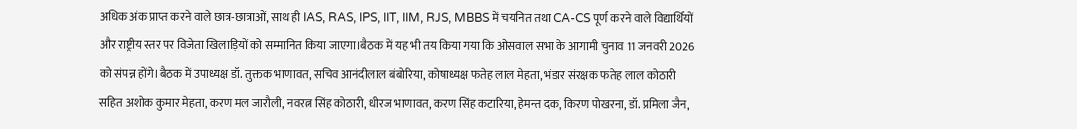अधिक अंक प्राप्त करने वाले छात्र-छात्राओं, साथ ही IAS, RAS, IPS, IIT, IIM, RJS, MBBS में चयनित तथा CA-CS पूर्ण करने वाले विद्यार्थियों और राष्ट्रीय स्तर पर विजेता खिलाड़ियों को सम्मानित किया जाएगा।बैठक में यह भी तय किया गया कि ओसवाल सभा के आगामी चुनाव 11 जनवरी 2026 को संपन्न होंगे।बैठक में उपाध्यक्ष डॉ. तुक्तक भाणावत, सचिव आनंदीलाल बंबोरिया, कोषाध्यक्ष फतेह लाल मेहता, भंडार संरक्षक फतेह लाल कोठारी सहित अशोक कुमार मेहता, करण मल जारौली, नवरत्न सिंह कोठारी, धीरज भाणावत, करण सिंह कटारिया, हेमन्त दक, किरण पोखरना, डॉ. प्रमिला जैन,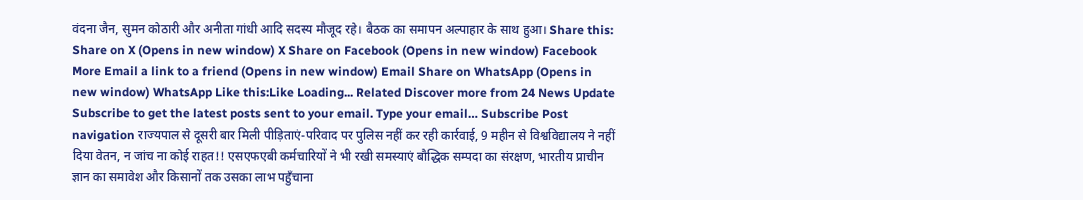वंदना जैन, सुमन कोठारी और अनीता गांधी आदि सदस्य मौजूद रहे। बैठक का समापन अल्पाहार के साथ हुआ। Share this: Share on X (Opens in new window) X Share on Facebook (Opens in new window) Facebook More Email a link to a friend (Opens in new window) Email Share on WhatsApp (Opens in new window) WhatsApp Like this:Like Loading... Related Discover more from 24 News Update Subscribe to get the latest posts sent to your email. Type your email… Subscribe Post navigation राज्यपाल से दूसरी बार मिली पीड़िताएं-परिवाद पर पुलिस नहीं कर रही कार्रवाई, 9 महीन से विश्वविद्यालय ने नहीं दिया वेतन, न जांच ना कोई राहत!! एसएफएबी कर्मचारियों ने भी रखी समस्याएं बौद्धिक सम्पदा का संरक्षण, भारतीय प्राचीन ज्ञान का समावेश और किसानों तक उसका लाभ पहुँचाना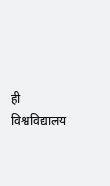ही विश्वविद्यालय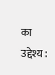का उद्देश्य :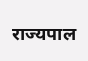राज्यपाल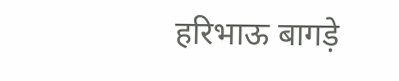हरिभाऊ बागड़े